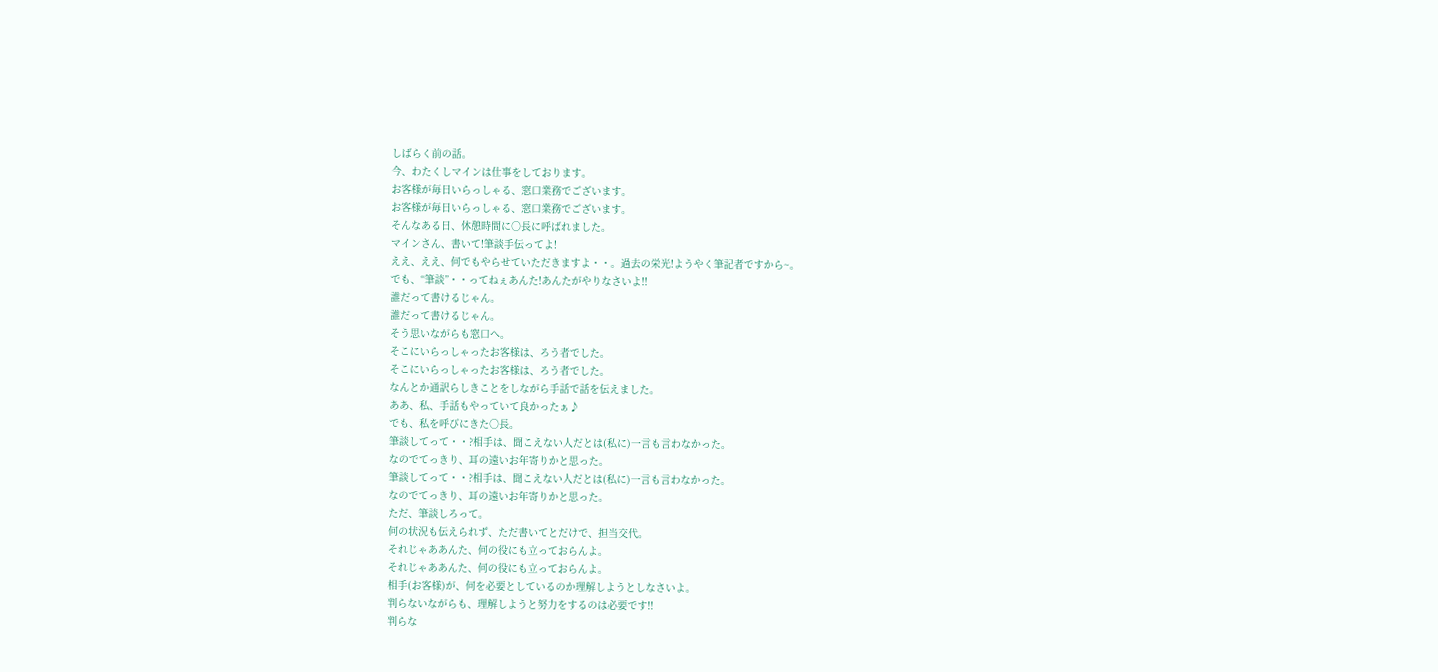しばらく前の話。
今、わたくしマインは仕事をしております。
お客様が毎日いらっしゃる、窓口業務でございます。
お客様が毎日いらっしゃる、窓口業務でございます。
そんなある日、休憩時間に○長に呼ばれました。
マインさん、書いて!筆談手伝ってよ!
ええ、ええ、何でもやらせていただきますよ・・。過去の栄光!ようやく筆記者ですから~。
でも、“筆談”・・ってねぇあんた!あんたがやりなさいよ!!
誰だって書けるじゃん。
誰だって書けるじゃん。
そう思いながらも窓口へ。
そこにいらっしゃったお客様は、ろう者でした。
そこにいらっしゃったお客様は、ろう者でした。
なんとか通訳らしきことをしながら手話で話を伝えました。
ああ、私、手話もやっていて良かったぁ♪
でも、私を呼びにきた○長。
筆談してって・・?相手は、聞こえない人だとは(私に)一言も言わなかった。
なのでてっきり、耳の遠いお年寄りかと思った。
筆談してって・・?相手は、聞こえない人だとは(私に)一言も言わなかった。
なのでてっきり、耳の遠いお年寄りかと思った。
ただ、筆談しろって。
何の状況も伝えられず、ただ書いてとだけで、担当交代。
それじゃああんた、何の役にも立っておらんよ。
それじゃああんた、何の役にも立っておらんよ。
相手(お客様)が、何を必要としているのか理解しようとしなさいよ。
判らないながらも、理解しようと努力をするのは必要です!!
判らな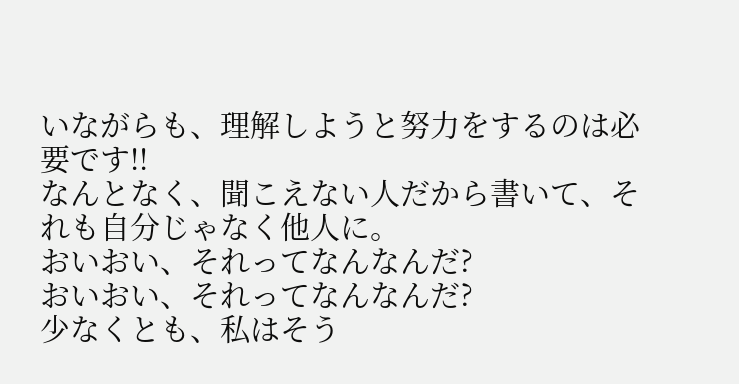いながらも、理解しようと努力をするのは必要です!!
なんとなく、聞こえない人だから書いて、それも自分じゃなく他人に。
おいおい、それってなんなんだ?
おいおい、それってなんなんだ?
少なくとも、私はそう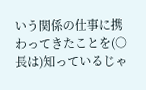いう関係の仕事に携わってきたことを(○長は)知っているじゃ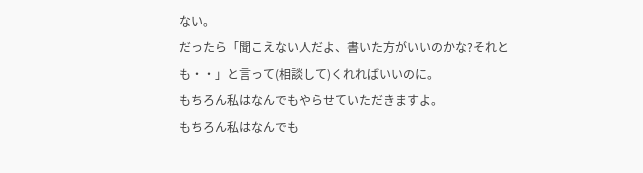ない。
だったら「聞こえない人だよ、書いた方がいいのかな?それとも・・」と言って(相談して)くれればいいのに。
もちろん私はなんでもやらせていただきますよ。
もちろん私はなんでも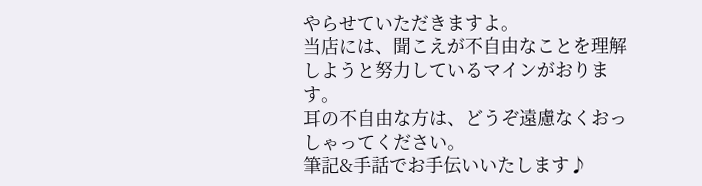やらせていただきますよ。
当店には、聞こえが不自由なことを理解しようと努力しているマインがおります。
耳の不自由な方は、どうぞ遠慮なくおっしゃってください。
筆記&手話でお手伝いいたします♪